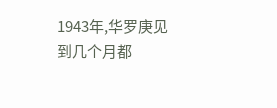1943年,华罗庚见到几个月都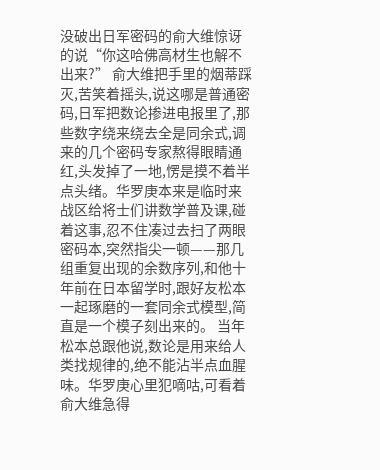没破出日军密码的俞大维惊讶的说“你这哈佛高材生也解不出来?” 俞大维把手里的烟蒂踩灭,苦笑着摇头,说这哪是普通密码,日军把数论掺进电报里了,那些数字绕来绕去全是同余式,调来的几个密码专家熬得眼睛通红,头发掉了一地,愣是摸不着半点头绪。华罗庚本来是临时来战区给将士们讲数学普及课,碰着这事,忍不住凑过去扫了两眼密码本,突然指尖一顿——那几组重复出现的余数序列,和他十年前在日本留学时,跟好友松本一起琢磨的一套同余式模型,简直是一个模子刻出来的。 当年松本总跟他说,数论是用来给人类找规律的,绝不能沾半点血腥味。华罗庚心里犯嘀咕,可看着俞大维急得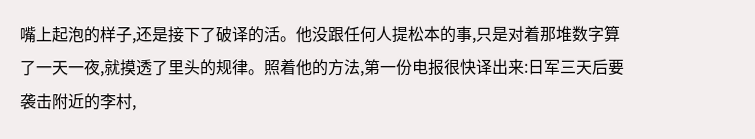嘴上起泡的样子,还是接下了破译的活。他没跟任何人提松本的事,只是对着那堆数字算了一天一夜,就摸透了里头的规律。照着他的方法,第一份电报很快译出来:日军三天后要袭击附近的李村,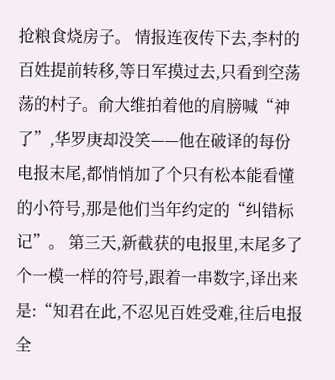抢粮食烧房子。 情报连夜传下去,李村的百姓提前转移,等日军摸过去,只看到空荡荡的村子。俞大维拍着他的肩膀喊“神了”,华罗庚却没笑——他在破译的每份电报末尾,都悄悄加了个只有松本能看懂的小符号,那是他们当年约定的“纠错标记”。 第三天,新截获的电报里,末尾多了个一模一样的符号,跟着一串数字,译出来是:“知君在此,不忍见百姓受难,往后电报全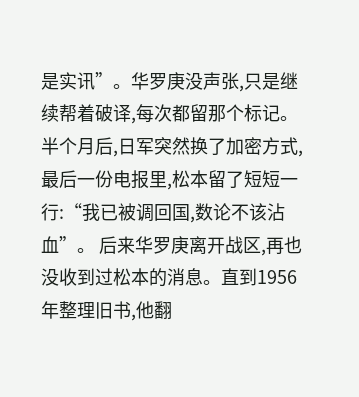是实讯”。华罗庚没声张,只是继续帮着破译,每次都留那个标记。 半个月后,日军突然换了加密方式,最后一份电报里,松本留了短短一行:“我已被调回国,数论不该沾血”。 后来华罗庚离开战区,再也没收到过松本的消息。直到1956年整理旧书,他翻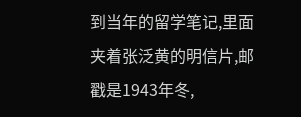到当年的留学笔记,里面夹着张泛黄的明信片,邮戳是1943年冬,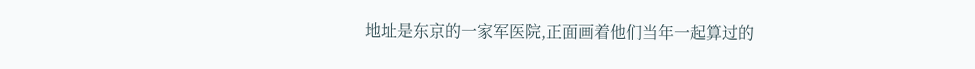地址是东京的一家军医院,正面画着他们当年一起算过的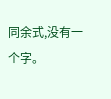同余式,没有一个字。